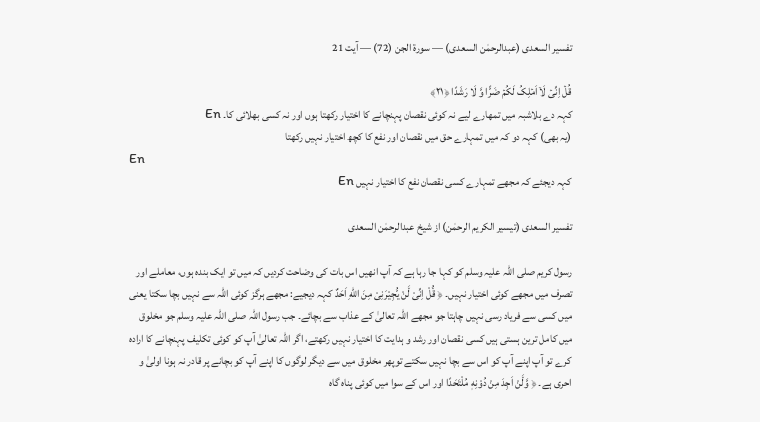تفسیر السعدی (عبدالرحمٰن السعدی) — سورۃ الجن (72) — آیت 21

قُلۡ اِنِّیۡ لَاۤ اَمۡلِکُ لَکُمۡ ضَرًّا وَّ لَا رَشَدًا ﴿۲۱﴾
کہہ دے بلاشبہ میں تمھارے لیے نہ کوئی نقصان پہنچانے کا اختیار رکھتا ہوں اور نہ کسی بھلائی کا۔ En
(یہ بھی) کہہ دو کہ میں تمہارے حق میں نقصان اور نفع کا کچھ اختیار نہیں رکھتا
En
کہہ دیجئے کہ مجھے تمہارے کسی نقصان نفع کا اختیار نہیں En

تفسیر السعدی (تیسیر الکریم الرحمٰن) از شیخ عبدالرحمٰن السعدی

رسول کریم صلی اللہ علیہ وسلم كو كہا جا رہا ہے کہ آپ انھیں اس بات کی وضاحت کردیں کہ میں تو ایک بندہ ہوں، معاملے اور تصرف میں مجھے کوئی اختیار نہیں۔ ﴿ قُ٘لْ اِنِّیْ لَ٘نْ یُّجِیْرَنِیْ مِنَ اللّٰهِ اَحَدٌ کہہ دیجیے: مجھے ہرگز کوئی اللہ سے نہیں بچا سکتا یعنی میں کسی سے فریاد رسی نہیں چاہتا جو مجھے اللہ تعالیٰ کے عذاب سے بچائے۔ جب رسول اللہ صلی اللہ علیہ وسلم جو مخلوق میں کامل ترین ہستی ہیں کسی نقصان اور رشد و ہدایت کا اختیار نہیں رکھتے، اگر اللہ تعالیٰ آپ کو کوئی تکلیف پہنچانے کا ارادہ کرے تو آپ اپنے آپ کو اس سے بچا نہیں سکتے توپھر مخلوق میں سے دیگر لوگوں کا اپنے آپ کو بچانے پر قادر نہ ہونا اولیٰ و احری ہے۔ ﴿ وَّلَ٘نْ اَجِدَ مِنْ دُوْنِهٖ مُلْتَحَدًا اور اس کے سوا میں کوئی پناہ گاہ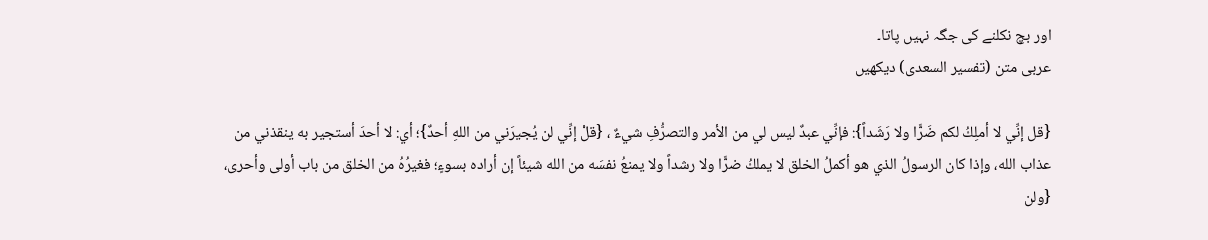اور بچ نکلنے کی جگہ نہیں پاتا۔
عربی متن (تفسیر السعدی) دیکھیں

{قل إنِّي لا أملِكُ لكم ضَرًّا ولا رَشَداً}: فإنِّي عبدٌ ليس لي من الأمر والتصرُّفِ شيءٌ ، {قلْ إنِّي لن يُجيرَني من اللهِ أحدٌ}؛ أي: لا أحدَ أستجير به ينقذني من عذاب الله، وإذا كان الرسولُ الذي هو أكملُ الخلق لا يملكُ ضرًّا ولا رشداً ولا يمنعُ نفسَه من الله شيئاً إن أراده بسوءٍ؛ فغيرُهُ من الخلق من باب أولى وأحرى، {ولن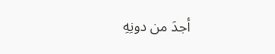أجدَ من دونِهِ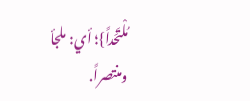مُلْتَحَداً}؛ أي: ملجأ ومنتصراً.